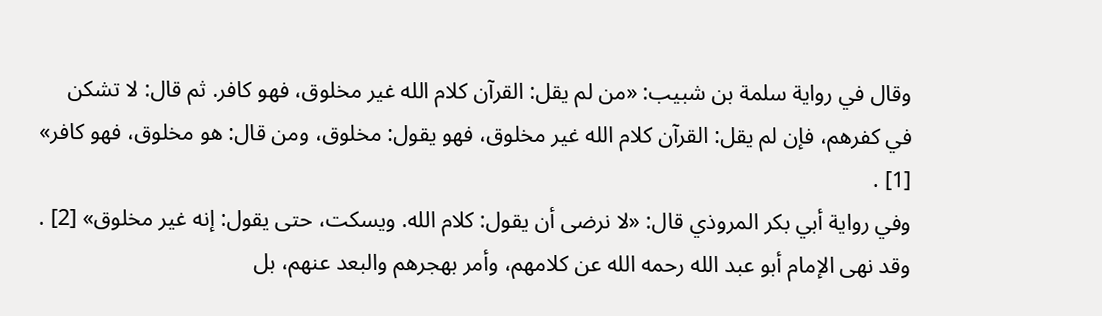وقال في رواية سلمة بن شبيب: «من لم يقل: القرآن كلام الله غير مخلوق، فهو كافر. ثم قال: لا تشكن في كفرهم، فإن لم يقل: القرآن كلام الله غير مخلوق، فهو يقول: مخلوق، ومن قال: هو مخلوق، فهو كافر» [1] .
وفي رواية أبي بكر المروذي قال: «لا نرضى أن يقول: كلام الله. ويسكت، حتى يقول: إنه غير مخلوق» [2] .
وقد نهى الإمام أبو عبد الله رحمه الله عن كلامهم، وأمر بهجرهم والبعد عنهم، بل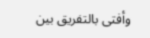وأفتى بالتفريق بين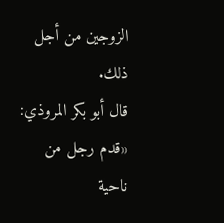الزوجين من أجل ذلك.
قال أبو بكر المروذي: «قدم رجل من ناحية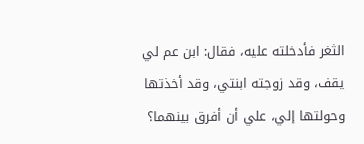الثغر فأدخلته عليه، فقال: ابن عم لي يقف، وقد زوجته ابنتي، وقد أخذتها وحولتها إلي، علي أن أفرق بينهما؟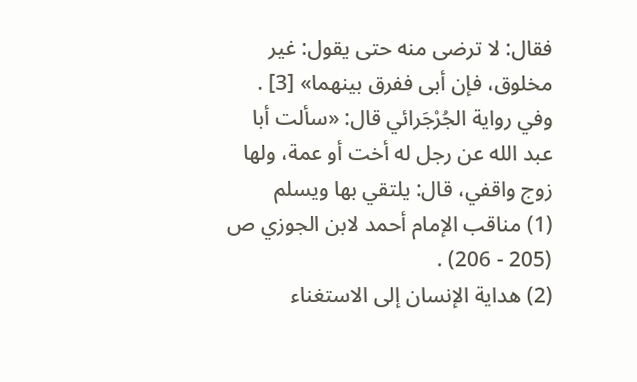فقال: لا ترضى منه حتى يقول: غير مخلوق، فإن أبى ففرق بينهما» [3] .
وفي رواية الجُرْجَرائي قال: «سألت أبا عبد الله عن رجل له أخت أو عمة، ولها زوج واقفي، قال: يلتقي بها ويسلم
(1) مناقب الإمام أحمد لابن الجوزي ص (205 - 206) .
(2) هداية الإنسان إلى الاستغناء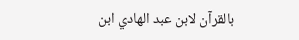بالقرآن لابن عبد الهادي ابن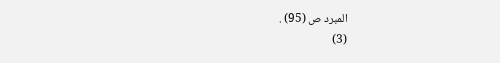المبرد ص (95) .
(3)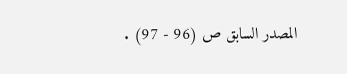المصدر السابق ص (96 - 97) .